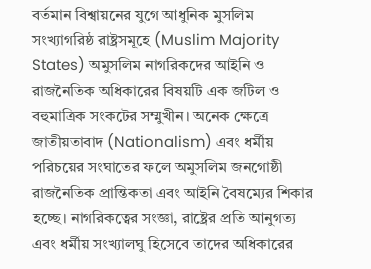বর্তমান বিশ্বায়নের যুগে আধুনিক মুসলিম সংখ্যাগরিষ্ঠ রাষ্ট্রসমূহে (Muslim Majority States) অমুসলিম নাগরিকদের আইনি ও রাজনৈতিক অধিকারের বিষয়টি এক জটিল ও বহুমাত্রিক সংকটের সম্মুখীন। অনেক ক্ষেত্রে জাতীয়তাবাদ (Nationalism) এবং ধর্মীয় পরিচয়ের সংঘাতের ফলে অমুসলিম জনগোষ্ঠী রাজনৈতিক প্রান্তিকতা এবং আইনি বৈষম্যের শিকার হচ্ছে। নাগরিকত্বের সংজ্ঞা, রাষ্ট্রের প্রতি আনুগত্য এবং ধর্মীয় সংখ্যালঘু হিসেবে তাদের অধিকারের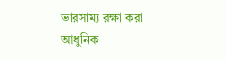ভারসাম্য রক্ষা করা আধুনিক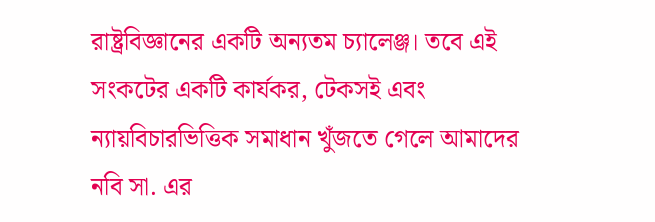রাষ্ট্রবিজ্ঞানের একটি অন্যতম চ্যালেঞ্জ। তবে এই সংকটের একটি কার্যকর, টেকসই এবং ন্যায়বিচারভিত্তিক সমাধান খুঁজতে গেলে আমাদের নবি সা. এর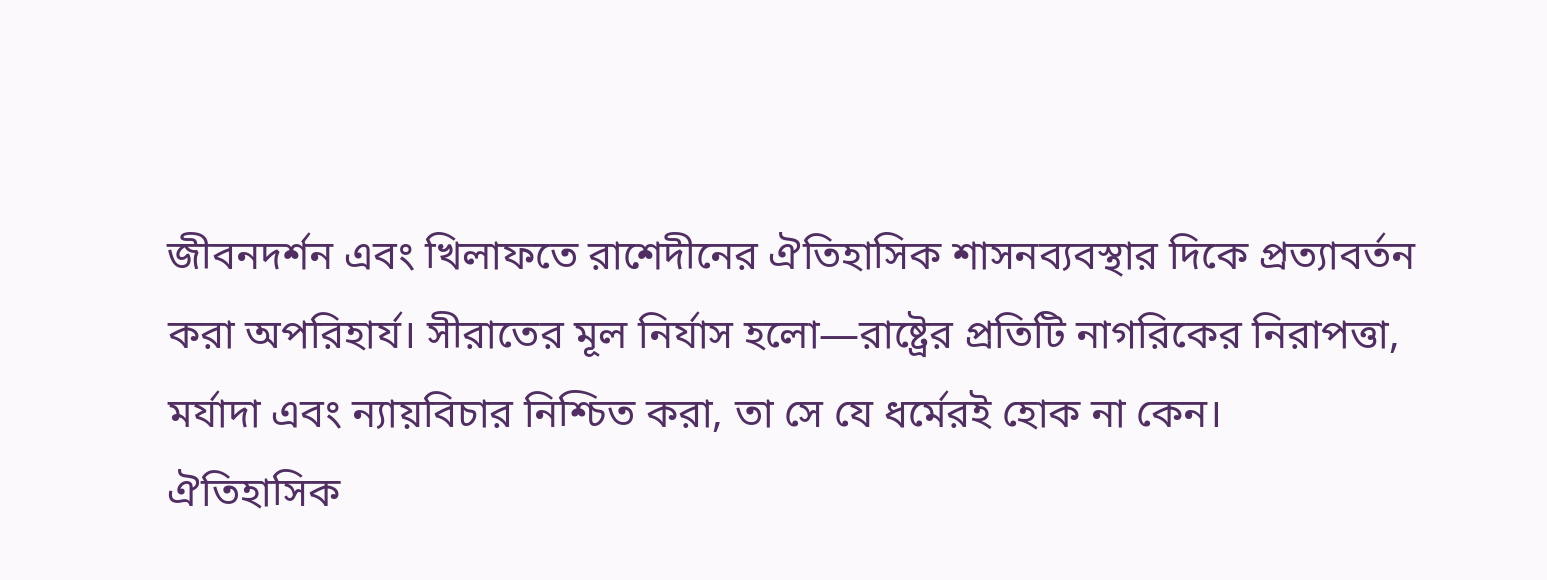জীবনদর্শন এবং খিলাফতে রাশেদীনের ঐতিহাসিক শাসনব্যবস্থার দিকে প্রত্যাবর্তন করা অপরিহার্য। সীরাতের মূল নির্যাস হলো—রাষ্ট্রের প্রতিটি নাগরিকের নিরাপত্তা, মর্যাদা এবং ন্যায়বিচার নিশ্চিত করা, তা সে যে ধর্মেরই হোক না কেন।
ঐতিহাসিক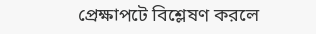প্রেক্ষাপটে বিশ্লেষণ করলে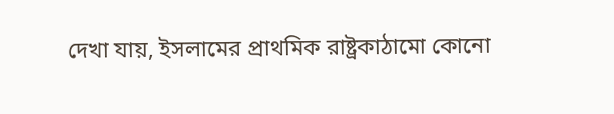দেখা যায়, ইসলামের প্রাথমিক রাষ্ট্রকাঠামো কোনো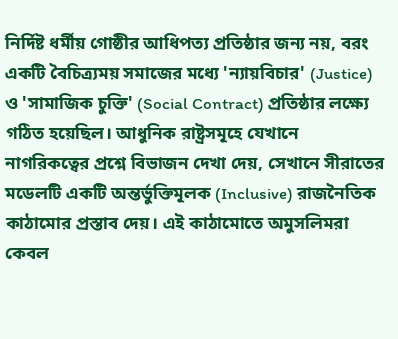নির্দিষ্ট ধর্মীয় গোষ্ঠীর আধিপত্য প্রতিষ্ঠার জন্য নয়, বরং একটি বৈচিত্র্যময় সমাজের মধ্যে 'ন্যায়বিচার' (Justice) ও 'সামাজিক চুক্তি' (Social Contract) প্রতিষ্ঠার লক্ষ্যে গঠিত হয়েছিল। আধুনিক রাষ্ট্রসমূহে যেখানে নাগরিকত্বের প্রশ্নে বিভাজন দেখা দেয়, সেখানে সীরাতের মডেলটি একটি অন্তর্ভুক্তিমূলক (Inclusive) রাজনৈতিক কাঠামোর প্রস্তাব দেয়। এই কাঠামোতে অমুসলিমরা কেবল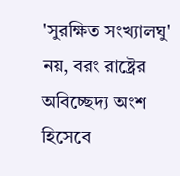'সুরক্ষিত সংখ্যালঘু' নয়, বরং রাষ্ট্রের অবিচ্ছেদ্য অংশ হিসেবে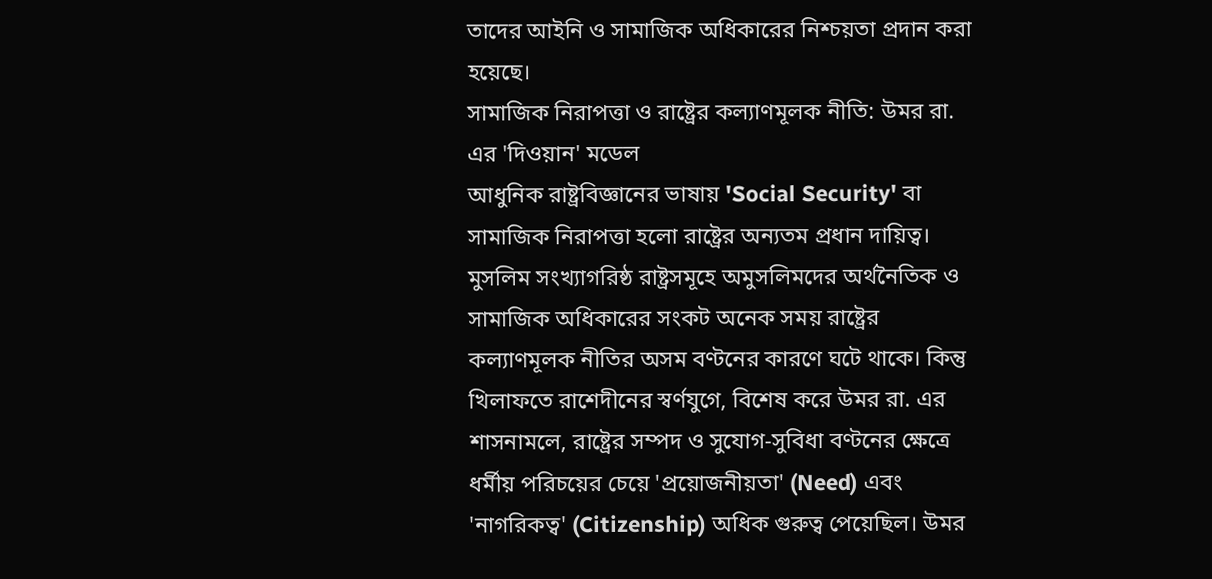তাদের আইনি ও সামাজিক অধিকারের নিশ্চয়তা প্রদান করা হয়েছে।
সামাজিক নিরাপত্তা ও রাষ্ট্রের কল্যাণমূলক নীতি: উমর রা. এর 'দিওয়ান' মডেল
আধুনিক রাষ্ট্রবিজ্ঞানের ভাষায় 'Social Security' বা সামাজিক নিরাপত্তা হলো রাষ্ট্রের অন্যতম প্রধান দায়িত্ব। মুসলিম সংখ্যাগরিষ্ঠ রাষ্ট্রসমূহে অমুসলিমদের অর্থনৈতিক ও সামাজিক অধিকারের সংকট অনেক সময় রাষ্ট্রের কল্যাণমূলক নীতির অসম বণ্টনের কারণে ঘটে থাকে। কিন্তু খিলাফতে রাশেদীনের স্বর্ণযুগে, বিশেষ করে উমর রা. এর শাসনামলে, রাষ্ট্রের সম্পদ ও সুযোগ-সুবিধা বণ্টনের ক্ষেত্রে ধর্মীয় পরিচয়ের চেয়ে 'প্রয়োজনীয়তা' (Need) এবং 'নাগরিকত্ব' (Citizenship) অধিক গুরুত্ব পেয়েছিল। উমর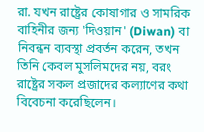রা. যখন রাষ্ট্রের কোষাগার ও সামরিক বাহিনীর জন্য 'দিওয়ান' (Diwan) বা নিবন্ধন ব্যবস্থা প্রবর্তন করেন, তখন তিনি কেবল মুসলিমদের নয়, বরং রাষ্ট্রের সকল প্রজাদের কল্যাণের কথা বিবেচনা করেছিলেন।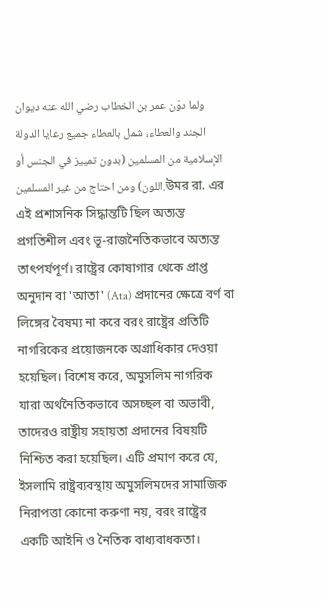ولما دوّن عمر بن الخطاب رضي الله عنه ديوان الجند والعطاء، شمل بالعطاء جميع رعايا الدولة الإسلامية من المسلمين (بدون تمييز في الجنس أو اللون) ومن احتاج من غير المسلمين.উমর রা. এর এই প্রশাসনিক সিদ্ধান্তটি ছিল অত্যন্ত প্রগতিশীল এবং ভূ-রাজনৈতিকভাবে অত্যন্ত তাৎপর্যপূর্ণ। রাষ্ট্রের কোষাগার থেকে প্রাপ্ত অনুদান বা 'আতা' (Ata) প্রদানের ক্ষেত্রে বর্ণ বা লিঙ্গের বৈষম্য না করে বরং রাষ্ট্রের প্রতিটি নাগরিকের প্রয়োজনকে অগ্রাধিকার দেওয়া হয়েছিল। বিশেষ করে, অমুসলিম নাগরিক যারা অর্থনৈতিকভাবে অসচ্ছল বা অভাবী, তাদেরও রাষ্ট্রীয় সহায়তা প্রদানের বিষয়টি নিশ্চিত করা হয়েছিল। এটি প্রমাণ করে যে, ইসলামি রাষ্ট্রব্যবস্থায় অমুসলিমদের সামাজিক নিরাপত্তা কোনো করুণা নয়, বরং রাষ্ট্রের একটি আইনি ও নৈতিক বাধ্যবাধকতা।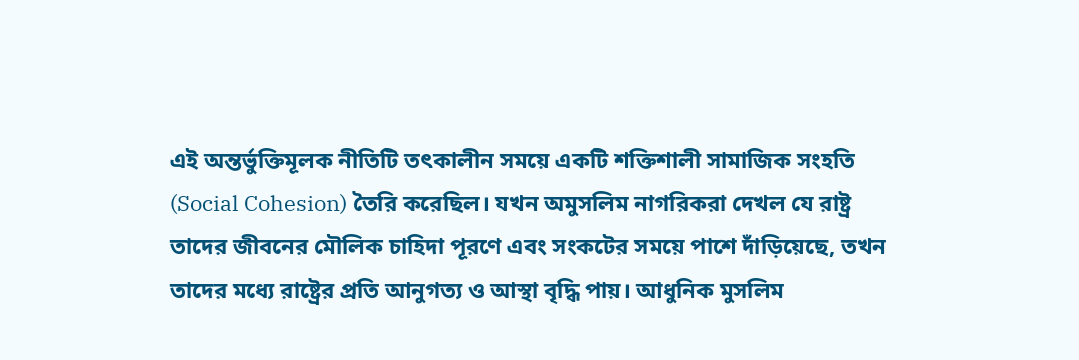এই অন্তর্ভুক্তিমূলক নীতিটি তৎকালীন সময়ে একটি শক্তিশালী সামাজিক সংহতি (Social Cohesion) তৈরি করেছিল। যখন অমুসলিম নাগরিকরা দেখল যে রাষ্ট্র তাদের জীবনের মৌলিক চাহিদা পূরণে এবং সংকটের সময়ে পাশে দাঁড়িয়েছে, তখন তাদের মধ্যে রাষ্ট্রের প্রতি আনুগত্য ও আস্থা বৃদ্ধি পায়। আধুনিক মুসলিম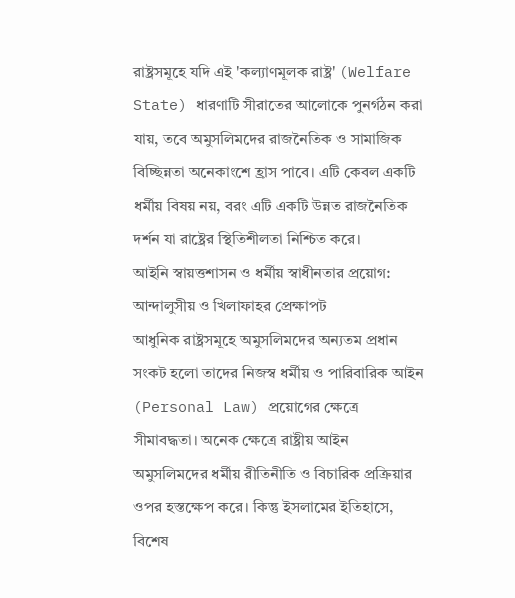রাষ্ট্রসমূহে যদি এই 'কল্যাণমূলক রাষ্ট্র' (Welfare State) ধারণাটি সীরাতের আলোকে পুনর্গঠন করা যায়, তবে অমুসলিমদের রাজনৈতিক ও সামাজিক বিচ্ছিন্নতা অনেকাংশে হ্রাস পাবে। এটি কেবল একটি ধর্মীয় বিষয় নয়, বরং এটি একটি উন্নত রাজনৈতিক দর্শন যা রাষ্ট্রের স্থিতিশীলতা নিশ্চিত করে।
আইনি স্বায়ত্তশাসন ও ধর্মীয় স্বাধীনতার প্রয়োগ: আন্দালুসীয় ও খিলাফাহর প্রেক্ষাপট
আধুনিক রাষ্ট্রসমূহে অমুসলিমদের অন্যতম প্রধান সংকট হলো তাদের নিজস্ব ধর্মীয় ও পারিবারিক আইন (Personal Law) প্রয়োগের ক্ষেত্রে সীমাবদ্ধতা। অনেক ক্ষেত্রে রাষ্ট্রীয় আইন অমুসলিমদের ধর্মীয় রীতিনীতি ও বিচারিক প্রক্রিয়ার ওপর হস্তক্ষেপ করে। কিন্তু ইসলামের ইতিহাসে, বিশেষ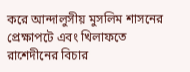করে আন্দালুসীয় মুসলিম শাসনের প্রেক্ষাপটে এবং খিলাফতে রাশেদীনের বিচার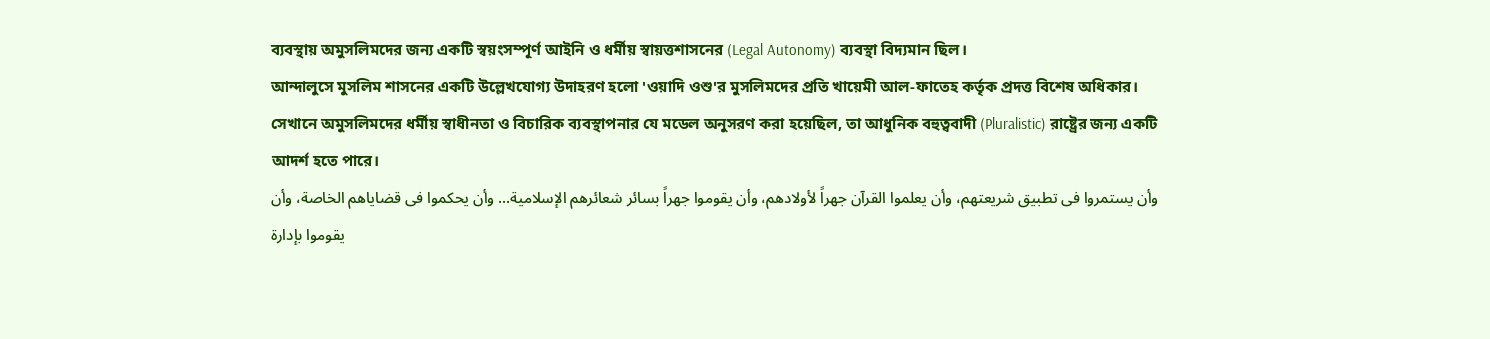ব্যবস্থায় অমুসলিমদের জন্য একটি স্বয়ংসম্পূর্ণ আইনি ও ধর্মীয় স্বায়ত্তশাসনের (Legal Autonomy) ব্যবস্থা বিদ্যমান ছিল।
আন্দালুসে মুসলিম শাসনের একটি উল্লেখযোগ্য উদাহরণ হলো 'ওয়াদি ওশু'র মুসলিমদের প্রতি খায়েমী আল-ফাতেহ কর্তৃক প্রদত্ত বিশেষ অধিকার। সেখানে অমুসলিমদের ধর্মীয় স্বাধীনতা ও বিচারিক ব্যবস্থাপনার যে মডেল অনুসরণ করা হয়েছিল, তা আধুনিক বহুত্ববাদী (Pluralistic) রাষ্ট্রের জন্য একটি আদর্শ হতে পারে।
وأن يستمروا فى تطبيق شريعتهم، وأن يعلموا القرآن جهراً لأولادهم، وأن يقوموا جهراً بسائر شعائرهم الإسلامية... وأن يحكموا فى قضاياهم الخاصة، وأن يقوموا بإدارة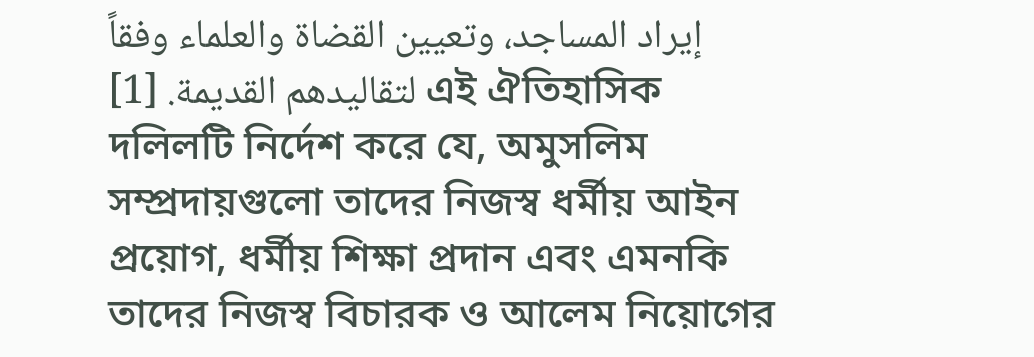إيراد المساجد، وتعيين القضاة والعلماء وفقاً لتقاليدهم القديمة. [1] এই ঐতিহাসিক দলিলটি নির্দেশ করে যে, অমুসলিম সম্প্রদায়গুলো তাদের নিজস্ব ধর্মীয় আইন প্রয়োগ, ধর্মীয় শিক্ষা প্রদান এবং এমনকি তাদের নিজস্ব বিচারক ও আলেম নিয়োগের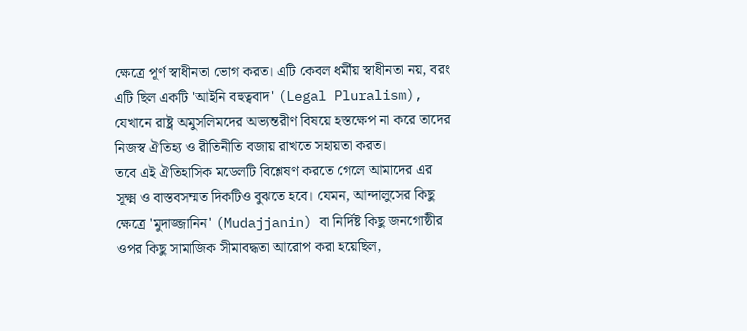ক্ষেত্রে পূর্ণ স্বাধীনতা ভোগ করত। এটি কেবল ধর্মীয় স্বাধীনতা নয়, বরং এটি ছিল একটি 'আইনি বহুত্ববাদ' (Legal Pluralism), যেখানে রাষ্ট্র অমুসলিমদের অভ্যন্তরীণ বিষয়ে হস্তক্ষেপ না করে তাদের নিজস্ব ঐতিহ্য ও রীতিনীতি বজায় রাখতে সহায়তা করত।
তবে এই ঐতিহাসিক মডেলটি বিশ্লেষণ করতে গেলে আমাদের এর সূক্ষ্ম ও বাস্তবসম্মত দিকটিও বুঝতে হবে। যেমন, আন্দালুসের কিছু ক্ষেত্রে 'মুদাজ্জানিন' (Mudajjanin) বা নির্দিষ্ট কিছু জনগোষ্ঠীর ওপর কিছু সামাজিক সীমাবদ্ধতা আরোপ করা হয়েছিল,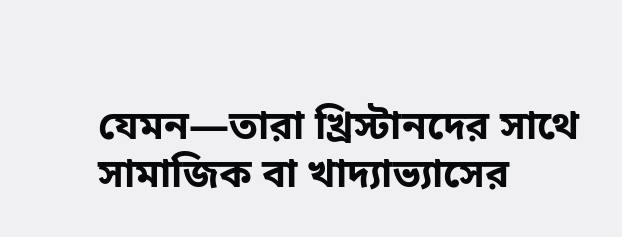যেমন—তারা খ্রিস্টানদের সাথে সামাজিক বা খাদ্যাভ্যাসের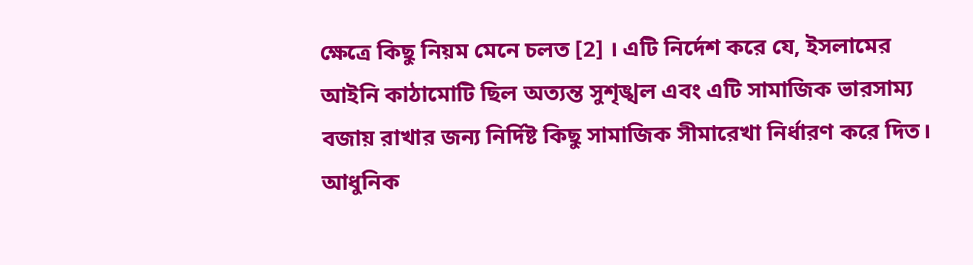ক্ষেত্রে কিছু নিয়ম মেনে চলত [2] । এটি নির্দেশ করে যে, ইসলামের আইনি কাঠামোটি ছিল অত্যন্ত সুশৃঙ্খল এবং এটি সামাজিক ভারসাম্য বজায় রাখার জন্য নির্দিষ্ট কিছু সামাজিক সীমারেখা নির্ধারণ করে দিত। আধুনিক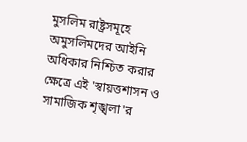মুসলিম রাষ্ট্রসমূহে অমুসলিমদের আইনি অধিকার নিশ্চিত করার ক্ষেত্রে এই 'স্বায়ত্তশাসন ও সামাজিক শৃঙ্খলা'র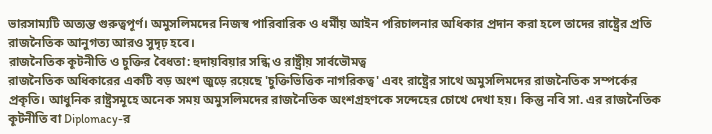ভারসাম্যটি অত্যন্ত গুরুত্বপূর্ণ। অমুসলিমদের নিজস্ব পারিবারিক ও ধর্মীয় আইন পরিচালনার অধিকার প্রদান করা হলে তাদের রাষ্ট্রের প্রতি রাজনৈতিক আনুগত্য আরও সুদৃঢ় হবে।
রাজনৈতিক কূটনীতি ও চুক্তির বৈধতা: হুদায়বিয়ার সন্ধি ও রাষ্ট্রীয় সার্বভৌমত্ব
রাজনৈতিক অধিকারের একটি বড় অংশ জুড়ে রয়েছে 'চুক্তিভিত্তিক নাগরিকত্ব' এবং রাষ্ট্রের সাথে অমুসলিমদের রাজনৈতিক সম্পর্কের প্রকৃতি। আধুনিক রাষ্ট্রসমূহে অনেক সময় অমুসলিমদের রাজনৈতিক অংশগ্রহণকে সন্দেহের চোখে দেখা হয়। কিন্তু নবি সা. এর রাজনৈতিক কূটনীতি বা Diplomacy-র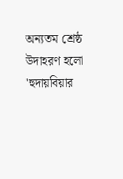অন্যতম শ্রেষ্ঠ উদাহরণ হলো 'হুদায়বিয়ার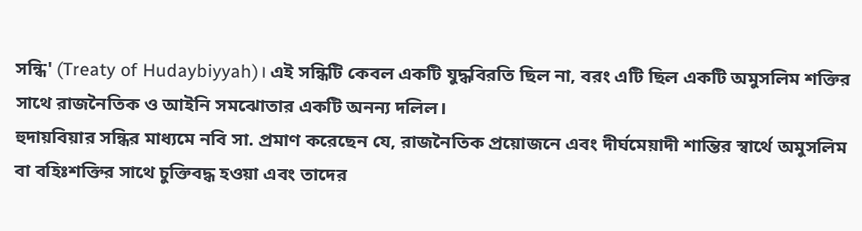সন্ধি' (Treaty of Hudaybiyyah)। এই সন্ধিটি কেবল একটি যুদ্ধবিরতি ছিল না, বরং এটি ছিল একটি অমুসলিম শক্তির সাথে রাজনৈতিক ও আইনি সমঝোতার একটি অনন্য দলিল।
হুদায়বিয়ার সন্ধির মাধ্যমে নবি সা. প্রমাণ করেছেন যে, রাজনৈতিক প্রয়োজনে এবং দীর্ঘমেয়াদী শান্তির স্বার্থে অমুসলিম বা বহিঃশক্তির সাথে চুক্তিবদ্ধ হওয়া এবং তাদের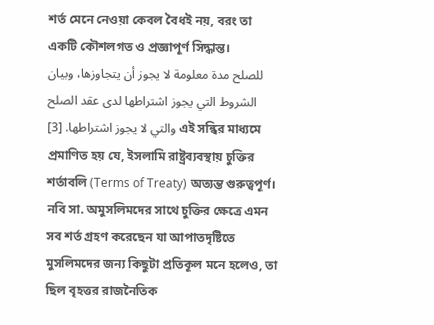শর্ত মেনে নেওয়া কেবল বৈধই নয়, বরং তা একটি কৌশলগত ও প্রজ্ঞাপূর্ণ সিদ্ধান্ত।
للصلح مدة معلومة لا يجوز أن يتجاوزها، وبيان الشروط التي يجوز اشتراطها لدى عقد الصلح والتي لا يجوز اشتراطها. [3] এই সন্ধির মাধ্যমে প্রমাণিত হয় যে, ইসলামি রাষ্ট্রব্যবস্থায় চুক্তির শর্তাবলি (Terms of Treaty) অত্যন্ত গুরুত্বপূর্ণ। নবি সা. অমুসলিমদের সাথে চুক্তির ক্ষেত্রে এমন সব শর্ত গ্রহণ করেছেন যা আপাতদৃষ্টিতে মুসলিমদের জন্য কিছুটা প্রতিকূল মনে হলেও, তা ছিল বৃহত্তর রাজনৈতিক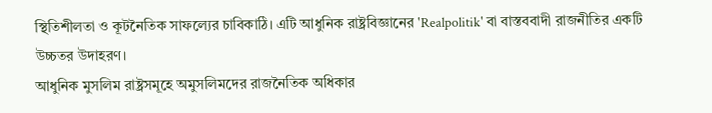স্থিতিশীলতা ও কূটনৈতিক সাফল্যের চাবিকাঠি। এটি আধুনিক রাষ্ট্রবিজ্ঞানের 'Realpolitik' বা বাস্তববাদী রাজনীতির একটি উচ্চতর উদাহরণ।
আধুনিক মুসলিম রাষ্ট্রসমূহে অমুসলিমদের রাজনৈতিক অধিকার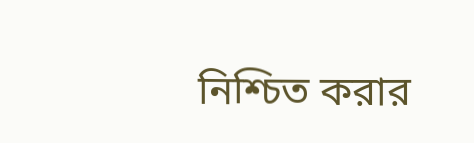নিশ্চিত করার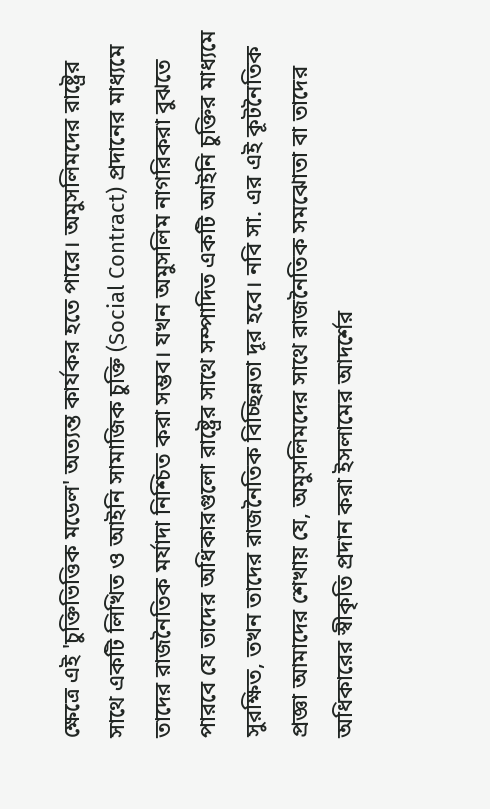ক্ষেত্রে এই 'চুক্তিভিত্তিক মডেল' অত্যন্ত কার্যকর হতে পারে। অমুসলিমদের রাষ্ট্রের সাথে একটি লিখিত ও আইনি সামাজিক চুক্তি (Social Contract) প্রদানের মাধ্যমে তাদের রাজনৈতিক মর্যাদা নিশ্চিত করা সম্ভব। যখন অমুসলিম নাগরিকরা বুঝতে পারবে যে তাদের অধিকারগুলো রাষ্ট্রের সাথে সম্পাদিত একটি আইনি চুক্তির মাধ্যমে সুরক্ষিত, তখন তাদের রাজনৈতিক বিচ্ছিন্নতা দূর হবে। নবি সা. এর এই কূটনৈতিক প্রজ্ঞা আমাদের শেখায় যে, অমুসলিমদের সাথে রাজনৈতিক সমঝোতা বা তাদের অধিকারের স্বীকৃতি প্রদান করা ইসলামের আদর্শের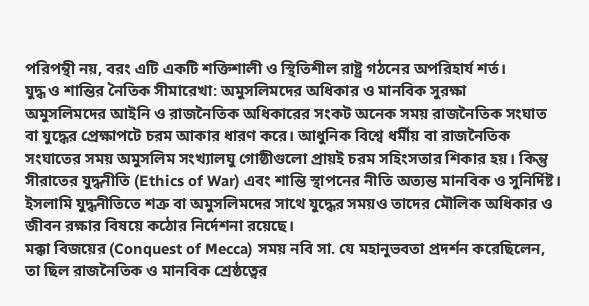পরিপন্থী নয়, বরং এটি একটি শক্তিশালী ও স্থিতিশীল রাষ্ট্র গঠনের অপরিহার্য শর্ত।
যুদ্ধ ও শান্তির নৈতিক সীমারেখা: অমুসলিমদের অধিকার ও মানবিক সুরক্ষা
অমুসলিমদের আইনি ও রাজনৈতিক অধিকারের সংকট অনেক সময় রাজনৈতিক সংঘাত বা যুদ্ধের প্রেক্ষাপটে চরম আকার ধারণ করে। আধুনিক বিশ্বে ধর্মীয় বা রাজনৈতিক সংঘাতের সময় অমুসলিম সংখ্যালঘু গোষ্ঠীগুলো প্রায়ই চরম সহিংসতার শিকার হয়। কিন্তু সীরাতের যুদ্ধনীতি (Ethics of War) এবং শান্তি স্থাপনের নীতি অত্যন্ত মানবিক ও সুনির্দিষ্ট। ইসলামি যুদ্ধনীতিতে শত্রু বা অমুসলিমদের সাথে যুদ্ধের সময়ও তাদের মৌলিক অধিকার ও জীবন রক্ষার বিষয়ে কঠোর নির্দেশনা রয়েছে।
মক্কা বিজয়ের (Conquest of Mecca) সময় নবি সা. যে মহানুভবতা প্রদর্শন করেছিলেন, তা ছিল রাজনৈতিক ও মানবিক শ্রেষ্ঠত্বের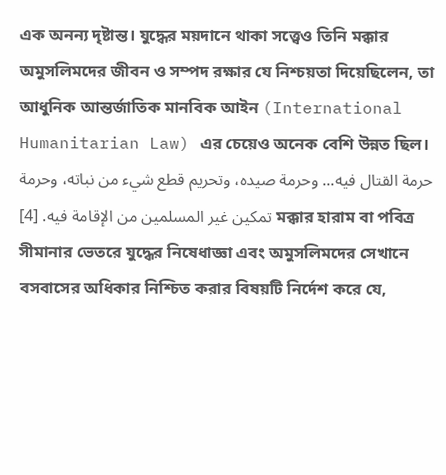এক অনন্য দৃষ্টান্ত। যুদ্ধের ময়দানে থাকা সত্ত্বেও তিনি মক্কার অমুসলিমদের জীবন ও সম্পদ রক্ষার যে নিশ্চয়তা দিয়েছিলেন, তা আধুনিক আন্তর্জাতিক মানবিক আইন (International Humanitarian Law) এর চেয়েও অনেক বেশি উন্নত ছিল।
حرمة القتال فيه... وحرمة صيده، وتحريم قطع شيء من نباته، وحرمة تمكين غير المسلمين من الإقامة فيه. [4] মক্কার হারাম বা পবিত্র সীমানার ভেতরে যুদ্ধের নিষেধাজ্ঞা এবং অমুসলিমদের সেখানে বসবাসের অধিকার নিশ্চিত করার বিষয়টি নির্দেশ করে যে,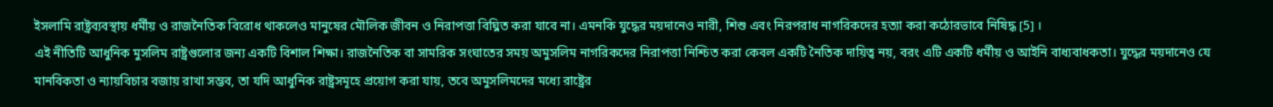ইসলামি রাষ্ট্রব্যবস্থায় ধর্মীয় ও রাজনৈতিক বিরোধ থাকলেও মানুষের মৌলিক জীবন ও নিরাপত্তা বিঘ্নিত করা যাবে না। এমনকি যুদ্ধের ময়দানেও নারী, শিশু এবং নিরপরাধ নাগরিকদের হত্যা করা কঠোরভাবে নিষিদ্ধ [5] ।
এই নীতিটি আধুনিক মুসলিম রাষ্ট্রগুলোর জন্য একটি বিশাল শিক্ষা। রাজনৈতিক বা সামরিক সংঘাতের সময় অমুসলিম নাগরিকদের নিরাপত্তা নিশ্চিত করা কেবল একটি নৈতিক দায়িত্ব নয়, বরং এটি একটি ধর্মীয় ও আইনি বাধ্যবাধকতা। যুদ্ধের ময়দানেও যে মানবিকতা ও ন্যায়বিচার বজায় রাখা সম্ভব, তা যদি আধুনিক রাষ্ট্রসমূহে প্রয়োগ করা যায়, তবে অমুসলিমদের মধ্যে রাষ্ট্রের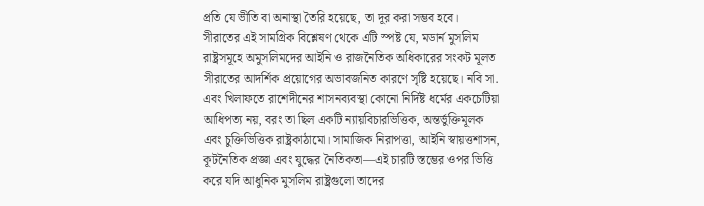প্রতি যে ভীতি বা অনাস্থা তৈরি হয়েছে, তা দূর করা সম্ভব হবে।
সীরাতের এই সামগ্রিক বিশ্লেষণ থেকে এটি স্পষ্ট যে, মডার্ন মুসলিম রাষ্ট্রসমূহে অমুসলিমদের আইনি ও রাজনৈতিক অধিকারের সংকট মূলত সীরাতের আদর্শিক প্রয়োগের অভাবজনিত কারণে সৃষ্টি হয়েছে। নবি সা. এবং খিলাফতে রাশেদীনের শাসনব্যবস্থা কোনো নির্দিষ্ট ধর্মের একচেটিয়া আধিপত্য নয়, বরং তা ছিল একটি ন্যায়বিচারভিত্তিক, অন্তর্ভুক্তিমূলক এবং চুক্তিভিত্তিক রাষ্ট্রকাঠামো। সামাজিক নিরাপত্তা, আইনি স্বায়ত্তশাসন, কূটনৈতিক প্রজ্ঞা এবং যুদ্ধের নৈতিকতা—এই চারটি স্তম্ভের ওপর ভিত্তি করে যদি আধুনিক মুসলিম রাষ্ট্রগুলো তাদের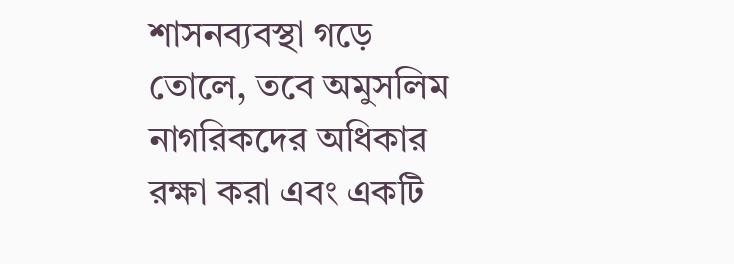শাসনব্যবস্থা গড়ে তোলে, তবে অমুসলিম নাগরিকদের অধিকার রক্ষা করা এবং একটি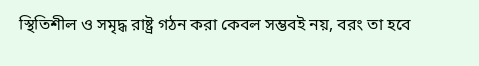স্থিতিশীল ও সমৃদ্ধ রাষ্ট্র গঠন করা কেবল সম্ভবই নয়, বরং তা হবে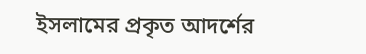ইসলামের প্রকৃত আদর্শের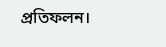প্রতিফলন।